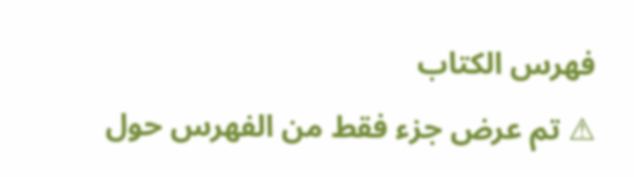فهرس الكتاب
⚠ تم عرض جزء فقط من الفهرس حول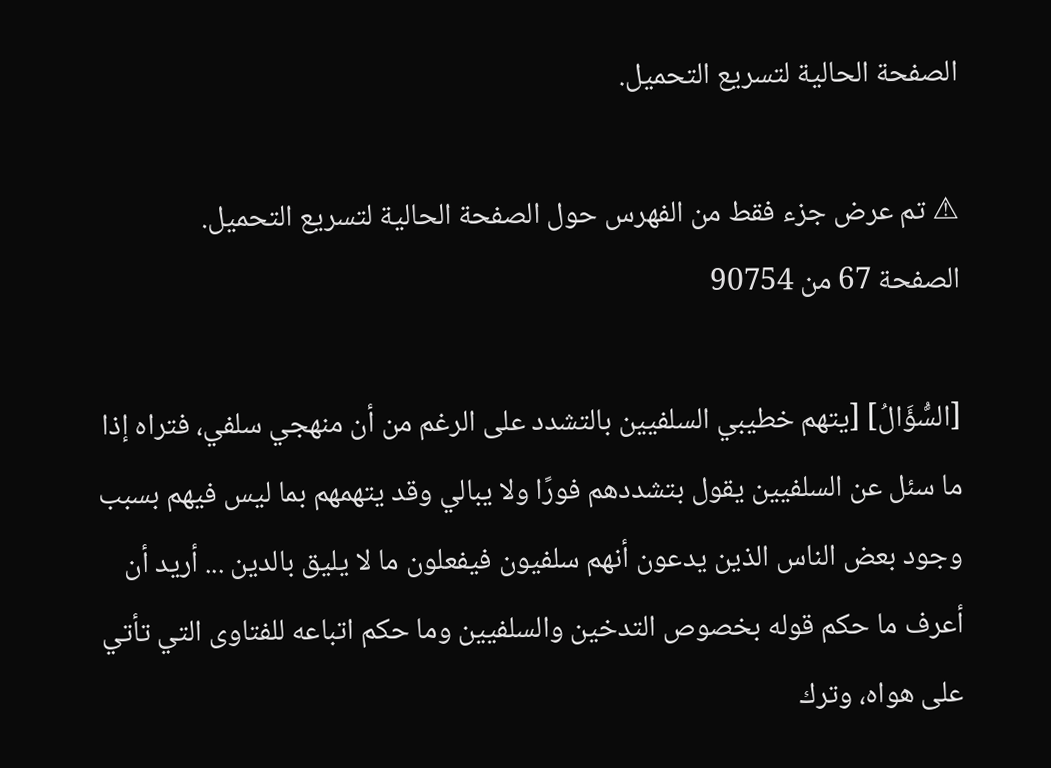الصفحة الحالية لتسريع التحميل.

⚠ تم عرض جزء فقط من الفهرس حول الصفحة الحالية لتسريع التحميل.
الصفحة 67 من 90754

[السُّؤَالُ] [يتهم خطيبي السلفيين بالتشدد على الرغم من أن منهجي سلفي، فتراه إذا ما سئل عن السلفيين يقول بتشددهم فورًا ولا يبالي وقد يتهمهم بما ليس فيهم بسبب وجود بعض الناس الذين يدعون أنهم سلفيون فيفعلون ما لا يليق بالدين ... أريد أن أعرف ما حكم قوله بخصوص التدخين والسلفيين وما حكم اتباعه للفتاوى التي تأتي على هواه، وترك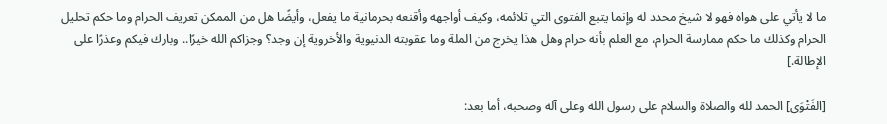ما لا يأتي على هواه فهو لا شيخ محدد له وإنما يتبع الفتوى التي تلائمه، وكيف أواجهه وأقنعه بحرمانية ما يفعل، وأيضًا هل من الممكن تعريف الحرام وما حكم تحليل الحرام وكذلك ما حكم ممارسة الحرام، مع العلم بأنه حرام وهل هذا يخرج من الملة وما عقوبته الدنيوية والأخروية إن وجد؟ وجزاكم الله خيرًا.. وبارك فيكم وعذرًا على الإطالة.]

[الفَتْوَى] الحمد لله والصلاة والسلام على رسول الله وعلى آله وصحبه، أما بعد: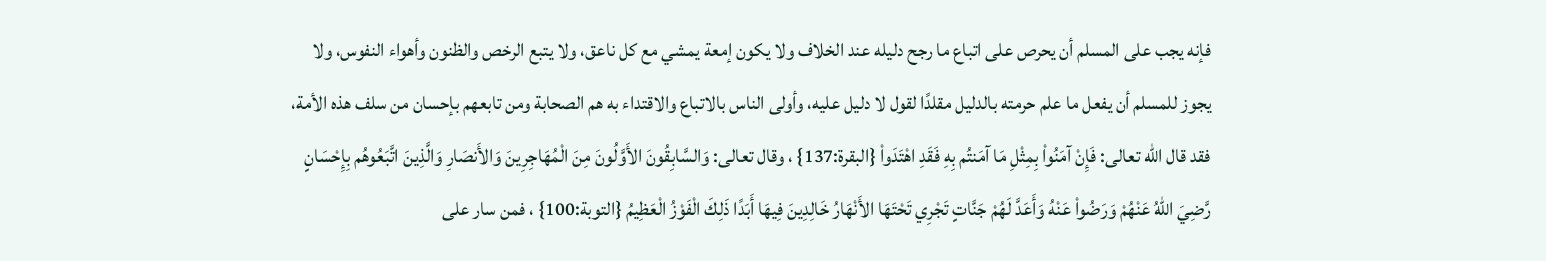فإنه يجب على المسلم أن يحرص على اتباع ما رجح دليله عند الخلاف ولا يكون إمعة يمشي مع كل ناعق، ولا يتبع الرخص والظنون وأهواء النفوس، ولا يجوز للمسلم أن يفعل ما علم حرمته بالدليل مقلدًا لقول لا دليل عليه، وأولى الناس بالاتباع والاقتداء به هم الصحابة ومن تابعهم بإحسان من سلف هذه الأمة، فقد قال الله تعالى: فَإِنْ آمَنُواْ بِمِثْلِ مَا آمَنتُم بِهِ فَقَدِ اهْتَدَواْ {البقرة:137} ، وقال تعالى: وَالسَّابِقُونَ الأَوَّلُونَ مِنَ الْمُهَاجِرِينَ وَالأَنصَارِ وَالَّذِينَ اتَّبَعُوهُم بِإِحْسَانٍ رَّضِيَ اللهُ عَنْهُمْ وَرَضُواْ عَنْهُ وَأَعَدَّ لَهُمْ جَنَّاتٍ تَجْرِي تَحْتَهَا الأَنْهَارُ خَالِدِينَ فِيهَا أَبَدًا ذَلِكَ الْفَوْزُ الْعَظِيمُ {التوبة:100} ، فمن سار على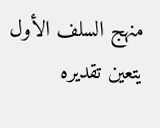منهج السلف الأول يتعين تقديره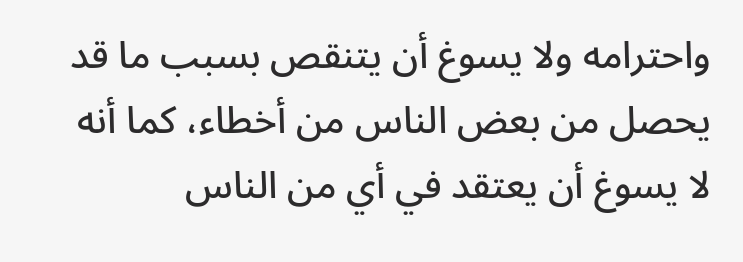واحترامه ولا يسوغ أن يتنقص بسبب ما قد يحصل من بعض الناس من أخطاء، كما أنه لا يسوغ أن يعتقد في أي من الناس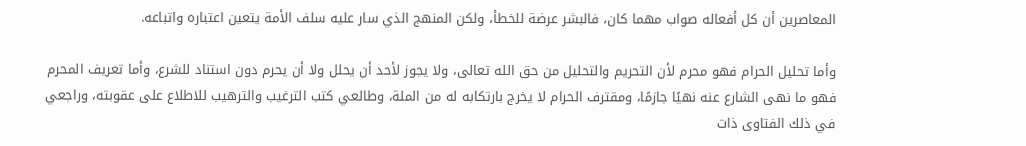المعاصرين أن كل أفعاله صواب مهما كان، فالبشر عرضة للخطأ، ولكن المنهج الذي سار عليه سلف الأمة يتعين اعتباره واتباعه.

وأما تحليل الحرام فهو محرم لأن التحريم والتحليل من حق الله تعالى، ولا يجوز لأحد أن يحلل ولا أن يحرم دون استناد للشرع، وأما تعريف المحرم فهو ما نهى الشارع عنه نهيًا جازمًا، ومقترف الحرام لا يخرج بارتكابه له من الملة، وطالعي كتب الترغيب والترهيب للاطلاع على عقوبته، وراجعي في ذلك الفتاوى ذات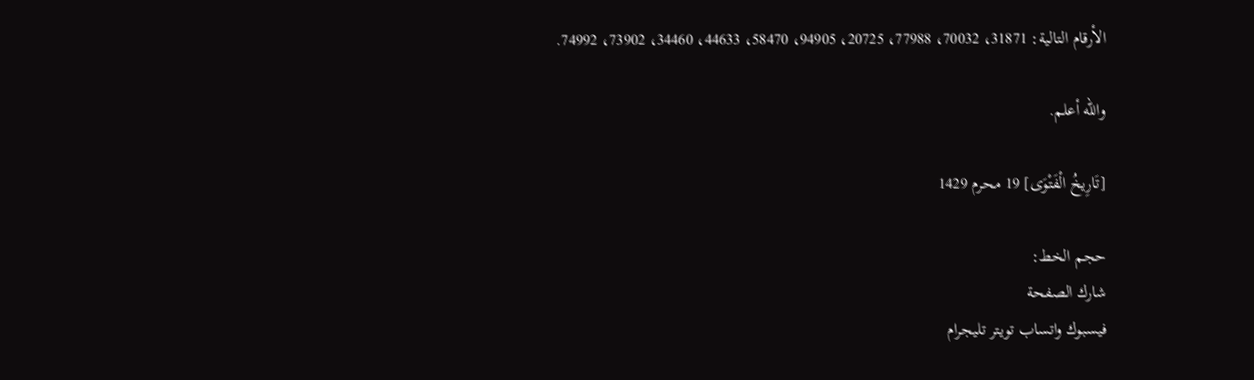الأرقام التالية: 31871، 70032، 77988، 20725، 94905، 58470، 44633، 34460، 73902، 74992.

والله أعلم.

[تَارِيخُ الْفَتْوَى] 19 محرم 1429

حجم الخط:
شارك الصفحة
فيسبوك واتساب تويتر تليجرام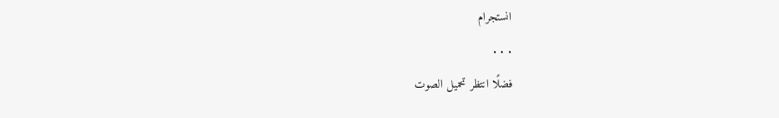انستجرام
. . .
فضلًا انتظر تحميل الصوت